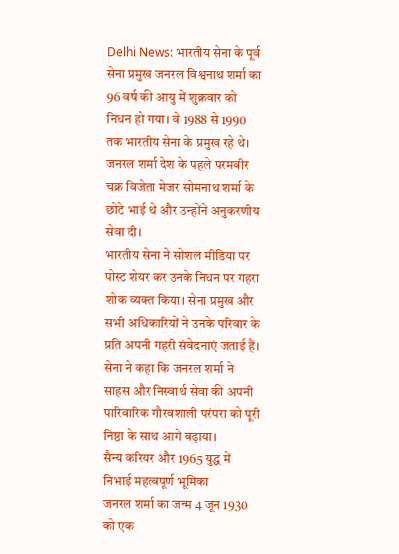Delhi News: भारतीय सेना के पूर्व सेना प्रमुख जनरल विश्वनाथ शर्मा का 96 वर्ष की आयु में शुक्रवार को निधन हो गया। वे 1988 से 1990 तक भारतीय सेना के प्रमुख रहे थे। जनरल शर्मा देश के पहले परमवीर चक्र विजेता मेजर सोमनाथ शर्मा के छोटे भाई थे और उन्होंने अनुकरणीय सेवा दी।
भारतीय सेना ने सोशल मीडिया पर पोस्ट शेयर कर उनके निधन पर गहरा शोक व्यक्त किया। सेना प्रमुख और सभी अधिकारियों ने उनके परिवार के प्रति अपनी गहरी संवेदनाएं जताई हैं। सेना ने कहा कि जनरल शर्मा ने साहस और निस्वार्थ सेवा की अपनी पारिवारिक गौरवशाली परंपरा को पूरी निष्ठा के साथ आगे बढ़ाया।
सैन्य करियर और 1965 युद्ध में निभाई महत्वपूर्ण भूमिका
जनरल शर्मा का जन्म 4 जून 1930 को एक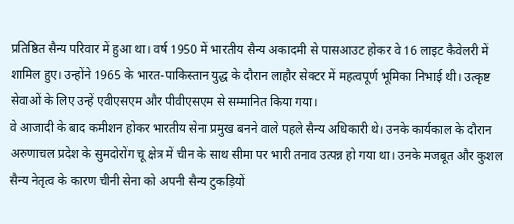प्रतिष्ठित सैन्य परिवार में हुआ था। वर्ष 1950 में भारतीय सैन्य अकादमी से पासआउट होकर वे 16 लाइट कैवेलरी में शामिल हुए। उन्होंने 1965 के भारत-पाकिस्तान युद्ध के दौरान लाहौर सेक्टर में महत्वपूर्ण भूमिका निभाई थी। उत्कृष्ट सेवाओं के लिए उन्हें एवीएसएम और पीवीएसएम से सम्मानित किया गया।
वे आजादी के बाद कमीशन होकर भारतीय सेना प्रमुख बनने वाले पहले सैन्य अधिकारी थे। उनके कार्यकाल के दौरान अरुणाचल प्रदेश के सुमदोरोंग चू क्षेत्र में चीन के साथ सीमा पर भारी तनाव उत्पन्न हो गया था। उनके मजबूत और कुशल सैन्य नेतृत्व के कारण चीनी सेना को अपनी सैन्य टुकड़ियों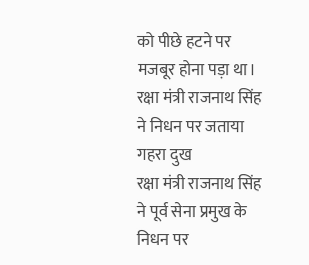को पीछे हटने पर मजबूर होना पड़ा था।
रक्षा मंत्री राजनाथ सिंह ने निधन पर जताया गहरा दुख
रक्षा मंत्री राजनाथ सिंह ने पूर्व सेना प्रमुख के निधन पर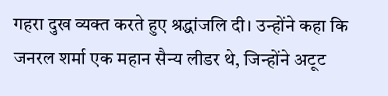गहरा दुख व्यक्त करते हुए श्रद्धांजलि दी। उन्होंने कहा कि जनरल शर्मा एक महान सैन्य लीडर थे, जिन्होंने अटूट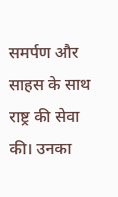समर्पण और साहस के साथ राष्ट्र की सेवा की। उनका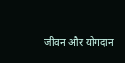जीवन और योगदान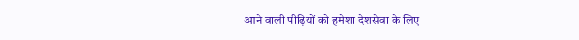आने वाली पीढ़ियों को हमेशा देशसेवा के लिए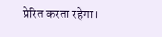प्रेरित करता रहेगा।